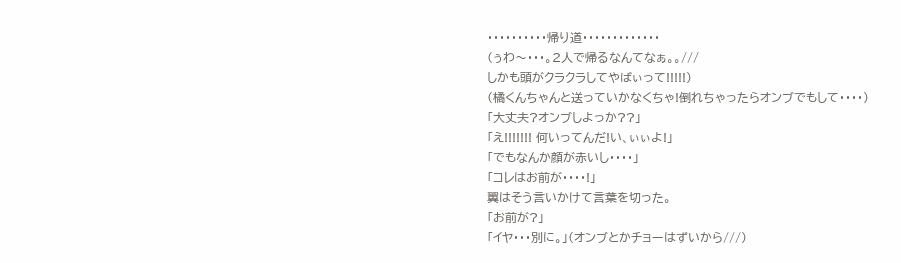・・・・・・・・・・帰り道・・・・・・・・・・・・・
(ぅわ〜・・・。2人で帰るなんてなぁ。。///
しかも頭がクラクラしてやばぃって!!!!!)
(橘くんちゃんと送っていかなくちゃ!倒れちゃったらオンブでもして・・・・)
「大丈夫?オンブしよっか??」
「え!!!!!!! 何いってんだ!い、ぃぃよ!」
「でもなんか顔が赤いし・・・・」
「コレはお前が・・・・!」
翼はそう言いかけて言葉を切った。
「お前が?」
「イヤ・・・別に。」(オンブとかチョーはずいから///)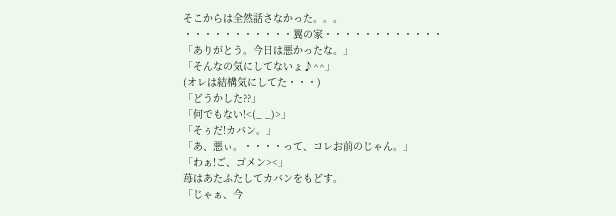そこからは全然話さなかった。。。
・・・・・・・・・・・翼の家・・・・・・・・・・・・
「ありがとう。今日は悪かったな。」
「そんなの気にしてないょ♪^^」
(オレは結構気にしてた・・・)
「どうかした??」
「何でもない!<(_ _)>」
「そぅだ!カバン。」
「あ、悪ぃ。・・・・って、コレお前のじゃん。」
「わぁ!ご、ゴメン><」
苺はあたふたしてカバンをもどす。
「じゃぁ、今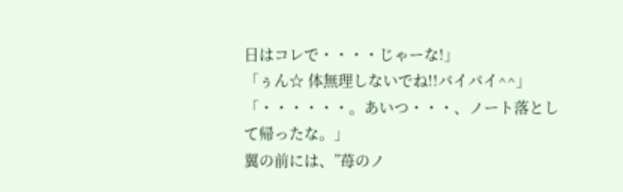日はコレで・・・・じゃーな!」
「ぅん☆ 体無理しないでね!!バイバイ^^」
「・・・・・・。あいつ・・・、ノート落として帰ったな。」
翼の前には、”苺のノ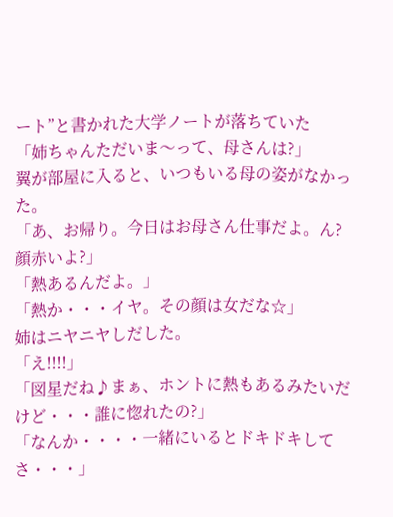ート”と書かれた大学ノートが落ちていた
「姉ちゃんただいま〜って、母さんは?」
翼が部屋に入ると、いつもいる母の姿がなかった。
「あ、お帰り。今日はお母さん仕事だよ。ん?顔赤いよ?」
「熱あるんだよ。」
「熱か・・・イヤ。その顔は女だな☆」
姉はニヤニヤしだした。
「え!!!!」
「図星だね♪まぁ、ホントに熱もあるみたいだけど・・・誰に惚れたの?」
「なんか・・・・一緒にいるとドキドキしてさ・・・」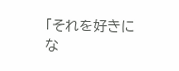「それを好きにな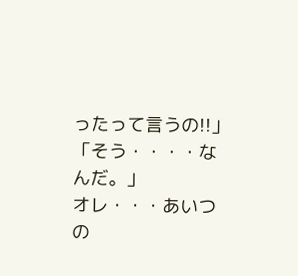ったって言うの!!」
「そう・・・・なんだ。」
オレ・・・あいつの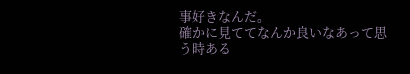事好きなんだ。
確かに見ててなんか良いなあって思う時ある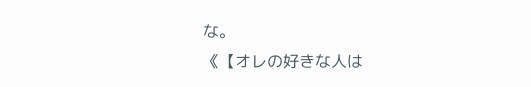な。
《【オレの好きな人は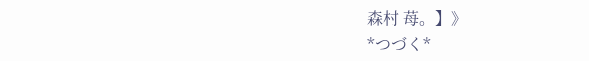森村 苺。】》
*つづく*